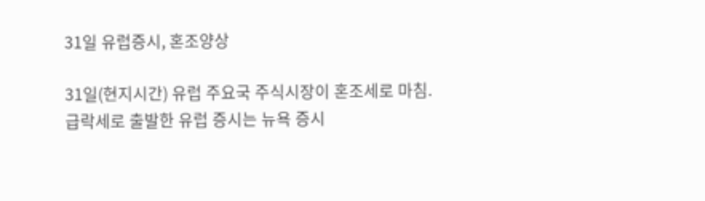31일 유럽증시, 혼조양상

31일(현지시간) 유럽 주요국 주식시장이 혼조세로 마침.
급락세로 출발한 유럽 증시는 뉴욕 증시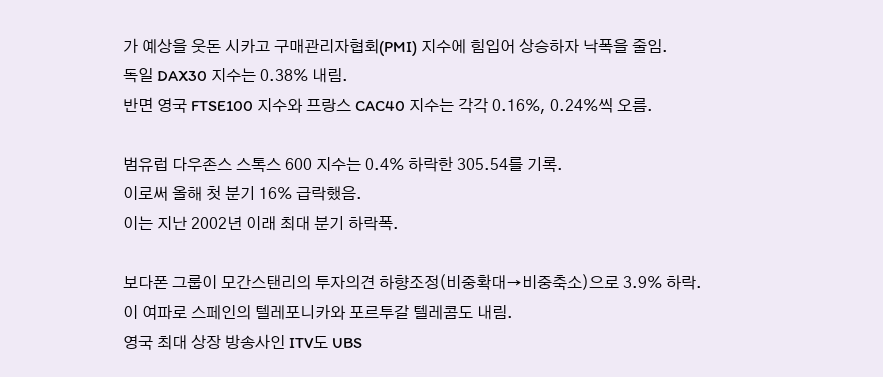가 예상을 웃돈 시카고 구매관리자협회(PMI) 지수에 힘입어 상승하자 낙폭을 줄임.
독일 DAX30 지수는 0.38% 내림.
반면 영국 FTSE100 지수와 프랑스 CAC40 지수는 각각 0.16%, 0.24%씩 오름.

범유럽 다우존스 스톡스 600 지수는 0.4% 하락한 305.54를 기록.
이로써 올해 첫 분기 16% 급락했음.
이는 지난 2002년 이래 최대 분기 하락폭.

보다폰 그룹이 모간스탠리의 투자의견 하향조정(비중확대→비중축소)으로 3.9% 하락.
이 여파로 스페인의 텔레포니카와 포르투갈 텔레콤도 내림.
영국 최대 상장 방송사인 ITV도 UBS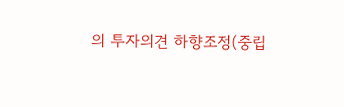의 투자의견 하향조정(중립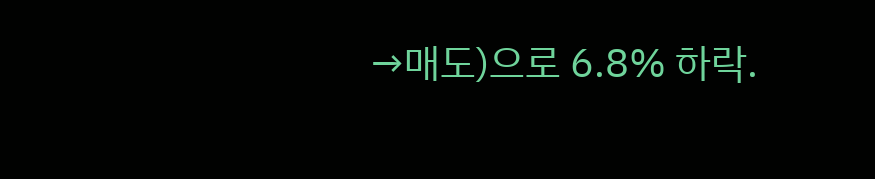→매도)으로 6.8% 하락.